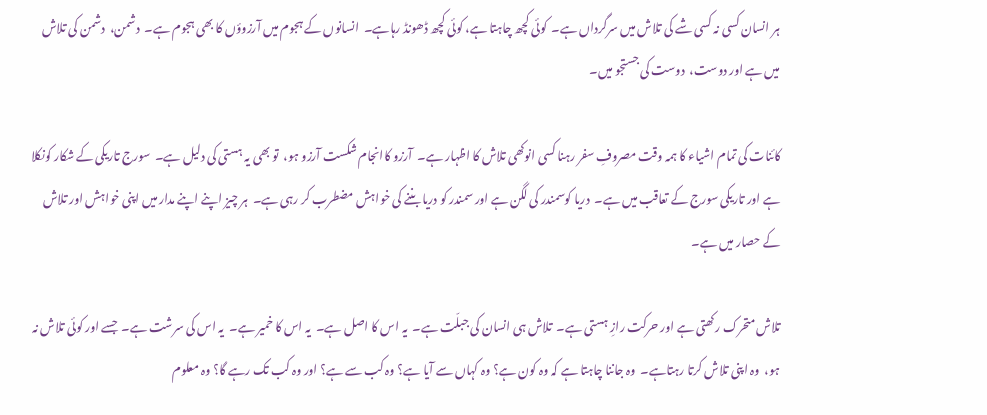ہر انسان کسی نہ کسی شے کی تلاش میں سرگرداں ہے۔  کوئی کچھ چاہتا ہے، کوئی کچھ ڈھونڈ رہاہے۔  انسانوں کے ہجوم میں آرزوؤں کا بھی ہجوم ہے۔  دشمن،  دشمن کی تلاش میں ہے اور دوست،  دوست کی جستجو میں۔

کائنات کی تمام اشیاء کا ہمہ وقت مصروفِ سفر رہنا کسی انوکھی تلاش کا اظہار ہے۔  آرزو کاانجام شکست آرزو ہو،  تو بھی یہ ہستی کی دلیل ہے۔  سورج تاریکی کے شکار کونکلا ہے اور تاریکی سورج کے تعاقب میں ہے۔  دریا کوسمندر کی لگن ہے اور سمندر کو دریا بننے کی خواہش مضطرب کر رہی ہے۔  ہر چیز اپنے اپنے مدار میں اپنی خواہش اور تلاش کے حصار میں ہے۔

تلاش متحرک رکھتی ہے اور حرکت رازِ ہستی ہے۔  تلاش ہی انسان کی جبلّت ہے۔  یہ اس کا اصل ہے۔  یہ اس کا خمیر ہے۔  یہ اس کی سرشت ہے۔  جسے اور کوئی تلاش نہ ہو،  وہ اپنی تلاش کرتا رہتاہے۔  وہ جاننا چاہتا ہے کہ وہ کون ہے؟ وہ کہاں سے آیا ہے؟ وہ کب سے ہے؟ اور وہ کب تک رہے گا؟ وہ معلوم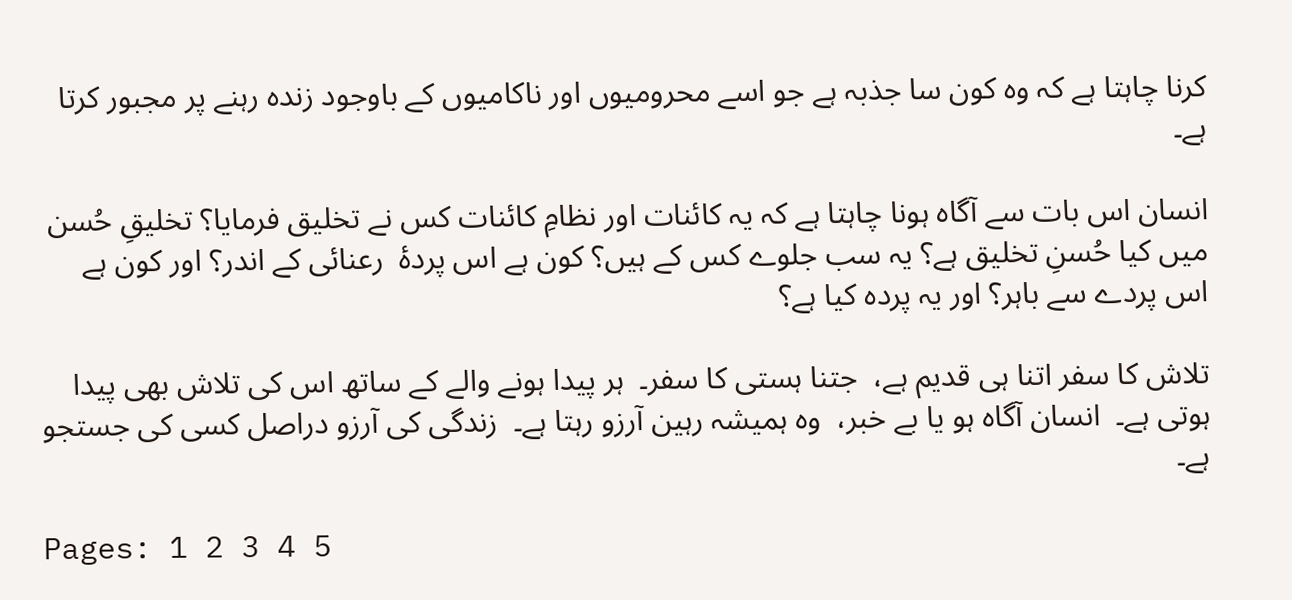کرنا چاہتا ہے کہ وہ کون سا جذبہ ہے جو اسے محرومیوں اور ناکامیوں کے باوجود زندہ رہنے پر مجبور کرتا ہے۔

انسان اس بات سے آگاہ ہونا چاہتا ہے کہ یہ کائنات اور نظامِ کائنات کس نے تخلیق فرمایا؟ تخلیقِ حُسن میں کیا حُسنِ تخلیق ہے؟ یہ سب جلوے کس کے ہیں؟ کون ہے اس پردۂ  رعنائی کے اندر؟ اور کون ہے اس پردے سے باہر؟ اور یہ پردہ کیا ہے؟

تلاش کا سفر اتنا ہی قدیم ہے،  جتنا ہستی کا سفر۔  ہر پیدا ہونے والے کے ساتھ اس کی تلاش بھی پیدا ہوتی ہے۔  انسان آگاہ ہو یا بے خبر،  وہ ہمیشہ رہین آرزو رہتا ہے۔  زندگی کی آرزو دراصل کسی کی جستجو ہے۔

Pages: 1 2 3 4 5